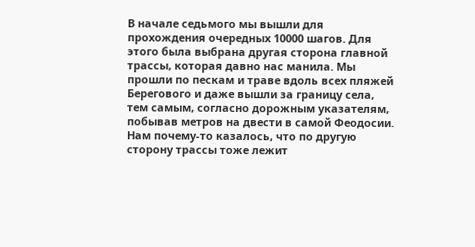В начале седьмого мы вышли для прохождения очередных 10000 шагов. Для этого была выбрана другая сторона главной трассы, которая давно нас манила. Мы прошли по пескам и траве вдоль всех пляжей Берегового и даже вышли за границу села, тем самым, согласно дорожным указателям, побывав метров на двести в самой Феодосии. Нам почему-то казалось, что по другую сторону трассы тоже лежит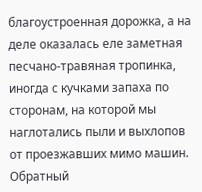благоустроенная дорожка, а на деле оказалась еле заметная песчано-травяная тропинка, иногда с кучками запаха по сторонам, на которой мы наглотались пыли и выхлопов от проезжавших мимо машин. Обратный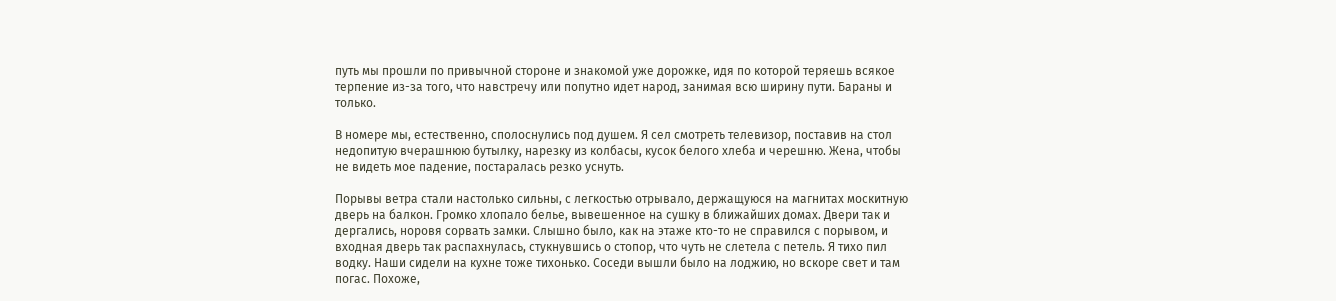путь мы прошли по привычной стороне и знакомой уже дорожке, идя по которой теряешь всякое терпение из-за того, что навстречу или попутно идет народ, занимая всю ширину пути. Бараны и только.

В номере мы, естественно, сполоснулись под душем. Я сел смотреть телевизор, поставив на стол недопитую вчерашнюю бутылку, нарезку из колбасы, кусок белого хлеба и черешню. Жена, чтобы не видеть мое падение, постаралась резко уснуть.

Порывы ветра стали настолько сильны, с легкостью отрывало, держащуюся на магнитах москитную дверь на балкон. Громко хлопало белье, вывешенное на сушку в ближайших домах. Двери так и дергались, норовя сорвать замки. Слышно было, как на этаже кто-то не справился с порывом, и входная дверь так распахнулась, стукнувшись о стопор, что чуть не слетела с петель. Я тихо пил водку. Наши сидели на кухне тоже тихонько. Соседи вышли было на лоджию, но вскоре свет и там погас. Похоже,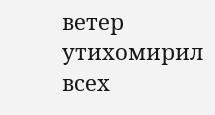ветер утихомирил всех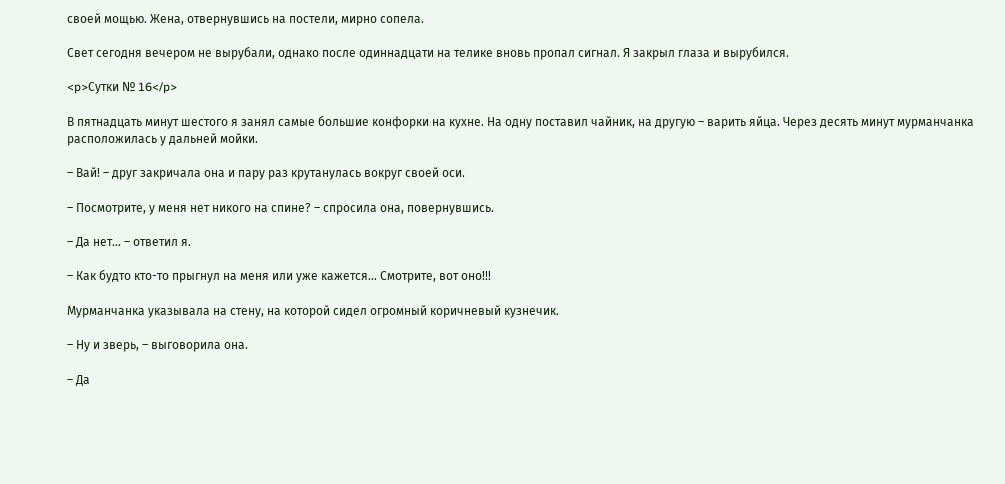своей мощью. Жена, отвернувшись на постели, мирно сопела.

Свет сегодня вечером не вырубали, однако после одиннадцати на телике вновь пропал сигнал. Я закрыл глаза и вырубился.

<p>Сутки № 16</p>

В пятнадцать минут шестого я занял самые большие конфорки на кухне. На одну поставил чайник, на другую – варить яйца. Через десять минут мурманчанка расположилась у дальней мойки.

– Вай! – друг закричала она и пару раз крутанулась вокруг своей оси.

– Посмотрите, у меня нет никого на спине? – спросила она, повернувшись.

– Да нет… – ответил я.

– Как будто кто-то прыгнул на меня или уже кажется… Смотрите, вот оно!!!

Мурманчанка указывала на стену, на которой сидел огромный коричневый кузнечик.

– Ну и зверь, – выговорила она.

– Да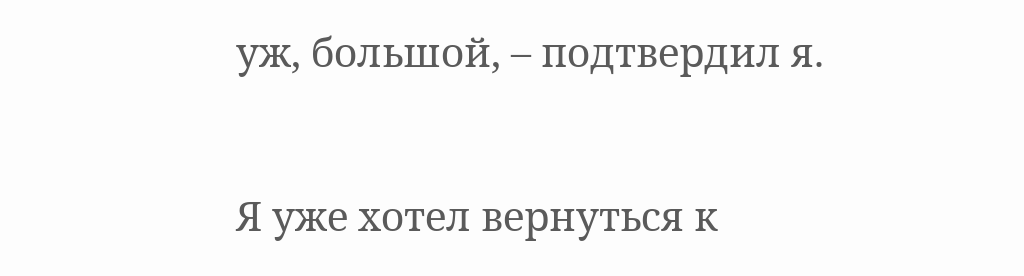уж, большой, – подтвердил я.

Я уже хотел вернуться к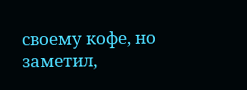своему кофе, но заметил,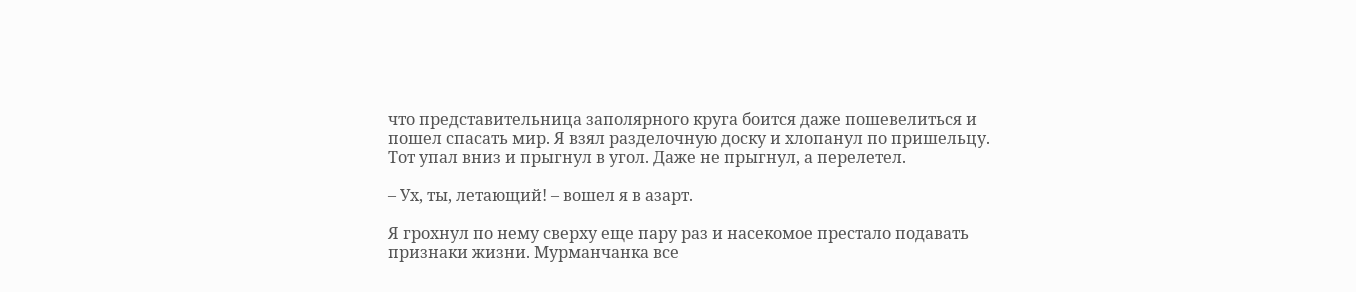что представительница заполярного круга боится даже пошевелиться и пошел спасать мир. Я взял разделочную доску и хлопанул по пришельцу. Тот упал вниз и прыгнул в угол. Даже не прыгнул, а перелетел.

– Ух, ты, летающий! – вошел я в азарт.

Я грохнул по нему сверху еще пару раз и насекомое престало подавать признаки жизни. Мурманчанка все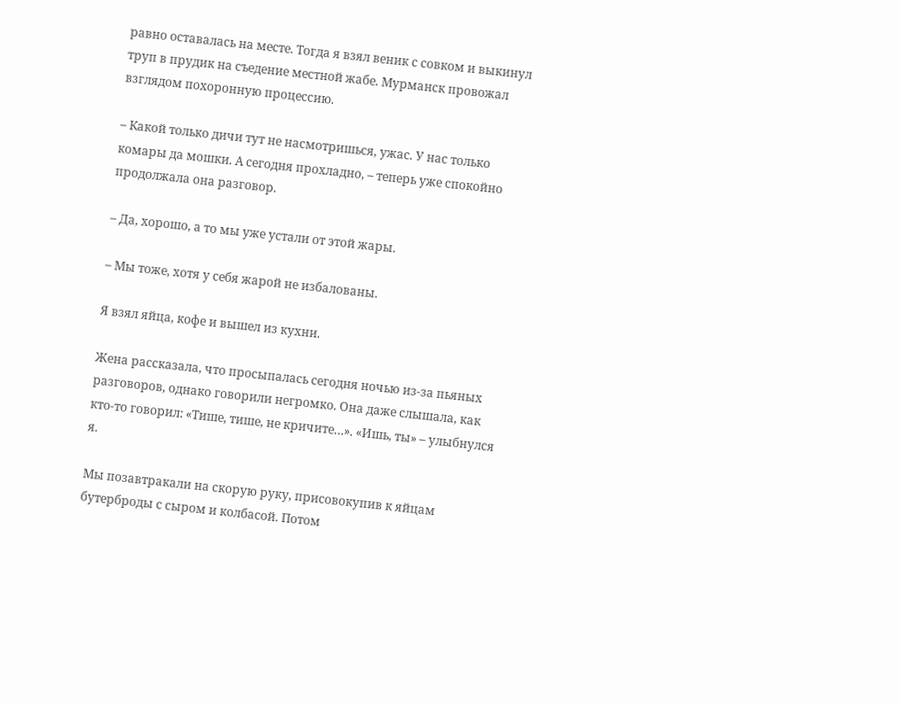равно оставалась на месте. Тогда я взял веник с совком и выкинул труп в прудик на съедение местной жабе. Мурманск провожал взглядом похоронную процессию.

– Какой только дичи тут не насмотришься, ужас. У нас только комары да мошки. А сегодня прохладно, – теперь уже спокойно продолжала она разговор.

– Да, хорошо, а то мы уже устали от этой жары.

– Мы тоже, хотя у себя жарой не избалованы.

Я взял яйца, кофе и вышел из кухни.

Жена рассказала, что просыпалась сегодня ночью из-за пьяных разговоров, однако говорили негромко. Она даже слышала, как кто-то говорил: «Тише, тише, не кричите…». «Ишь, ты» – улыбнулся я.

Мы позавтракали на скорую руку, присовокупив к яйцам бутерброды с сыром и колбасой. Потом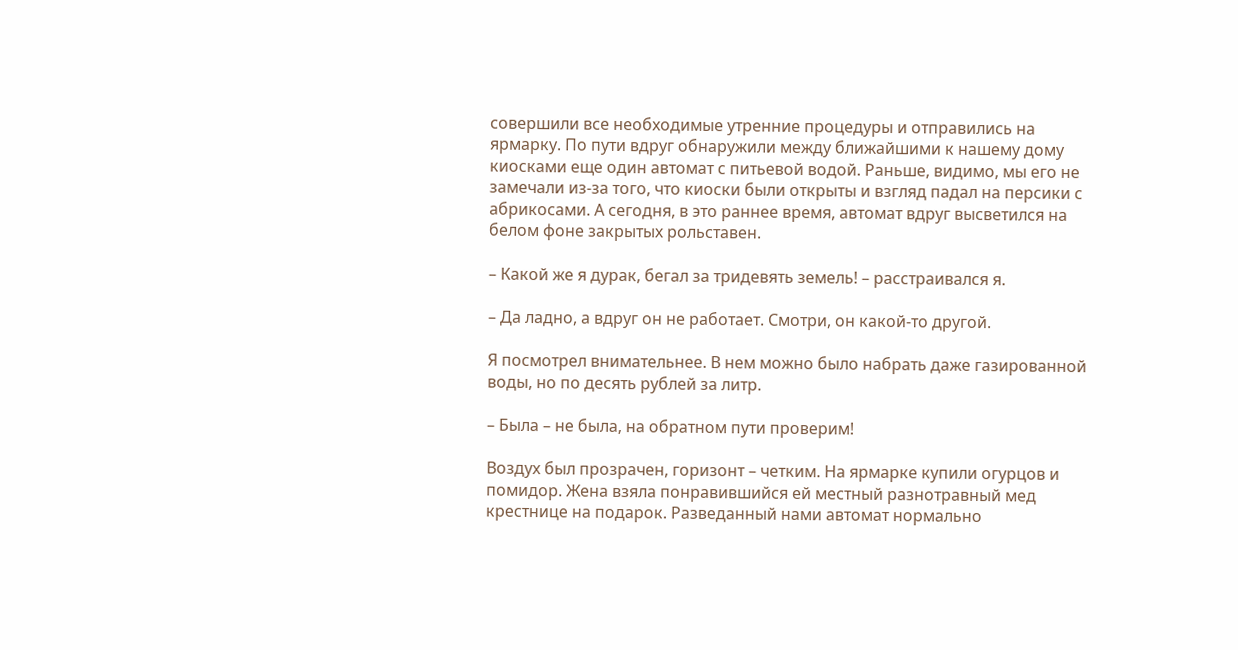совершили все необходимые утренние процедуры и отправились на ярмарку. По пути вдруг обнаружили между ближайшими к нашему дому киосками еще один автомат с питьевой водой. Раньше, видимо, мы его не замечали из-за того, что киоски были открыты и взгляд падал на персики с абрикосами. А сегодня, в это раннее время, автомат вдруг высветился на белом фоне закрытых рольставен.

– Какой же я дурак, бегал за тридевять земель! – расстраивался я.

– Да ладно, а вдруг он не работает. Смотри, он какой-то другой.

Я посмотрел внимательнее. В нем можно было набрать даже газированной воды, но по десять рублей за литр.

– Была – не была, на обратном пути проверим!

Воздух был прозрачен, горизонт – четким. На ярмарке купили огурцов и помидор. Жена взяла понравившийся ей местный разнотравный мед крестнице на подарок. Разведанный нами автомат нормально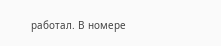работал. В номере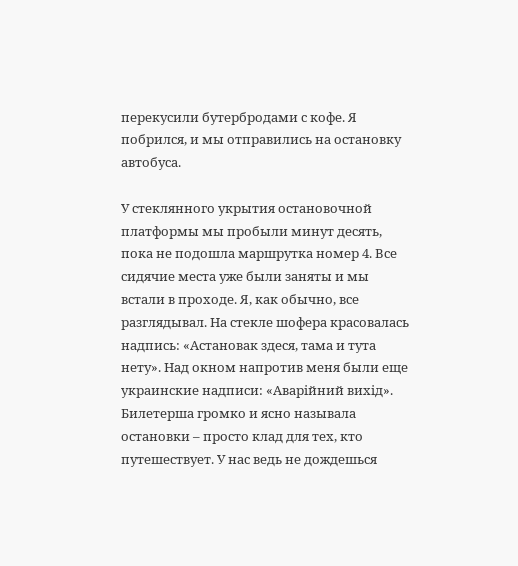перекусили бутербродами с кофе. Я побрился, и мы отправились на остановку автобуса.

У стеклянного укрытия остановочной платформы мы пробыли минут десять, пока не подошла маршрутка номер 4. Все сидячие места уже были заняты и мы встали в проходе. Я, как обычно, все разглядывал. На стекле шофера красовалась надпись: «Астановак здеся, тама и тута нету». Над окном напротив меня были еще украинские надписи: «Аварiйний вихiд». Билетерша громко и ясно называла остановки – просто клад для тех, кто путешествует. У нас ведь не дождешься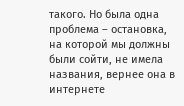такого. Но была одна проблема – остановка, на которой мы должны были сойти, не имела названия, вернее она в интернете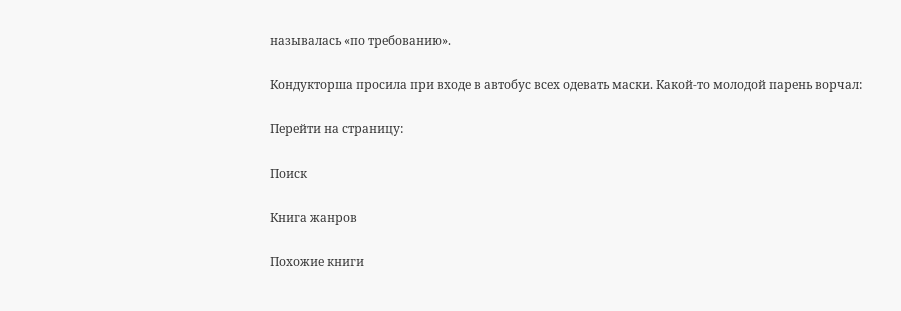называлась «по требованию».

Кондукторша просила при входе в автобус всех одевать маски. Какой-то молодой парень ворчал:

Перейти на страницу:

Поиск

Книга жанров

Похожие книги